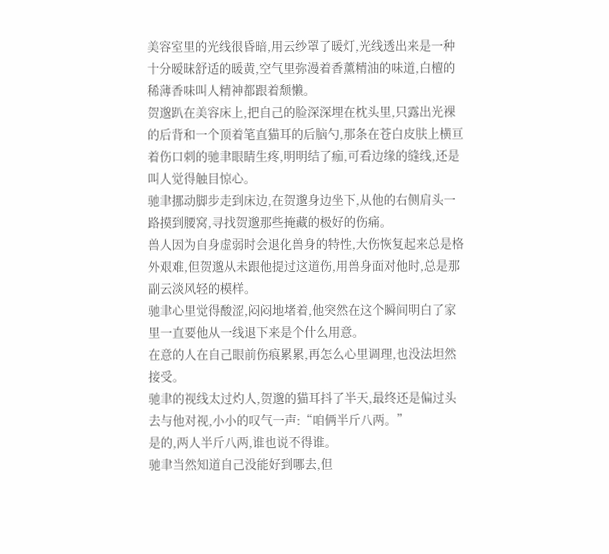美容室里的光线很昏暗,用云纱罩了暖灯,光线透出来是一种十分暧昧舒适的暖黄,空气里弥漫着香薰精油的味道,白檀的稀薄香味叫人精神都跟着颓懒。
贺邈趴在美容床上,把自己的脸深深埋在枕头里,只露出光裸的后背和一个顶着笔直猫耳的后脑勺,那条在苍白皮肤上横亘着伤口刺的驰聿眼睛生疼,明明结了痂,可看边缘的缝线,还是叫人觉得触目惊心。
驰聿挪动脚步走到床边,在贺邈身边坐下,从他的右侧肩头一路摸到腰窝,寻找贺邈那些掩藏的极好的伤痛。
兽人因为自身虚弱时会退化兽身的特性,大伤恢复起来总是格外艰难,但贺邈从未跟他提过这道伤,用兽身面对他时,总是那副云淡风轻的模样。
驰聿心里觉得酸涩,闷闷地堵着,他突然在这个瞬间明白了家里一直要他从一线退下来是个什么用意。
在意的人在自己眼前伤痕累累,再怎么心里调理,也没法坦然接受。
驰聿的视线太过灼人,贺邈的猫耳抖了半天,最终还是偏过头去与他对视,小小的叹气一声:“咱俩半斤八两。”
是的,两人半斤八两,谁也说不得谁。
驰聿当然知道自己没能好到哪去,但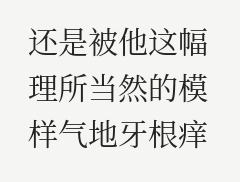还是被他这幅理所当然的模样气地牙根痒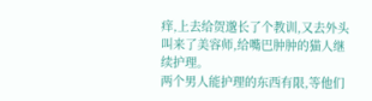痒,上去给贺邈长了个教训,又去外头叫来了美容师,给嘴巴肿肿的猫人继续护理。
两个男人能护理的东西有限,等他们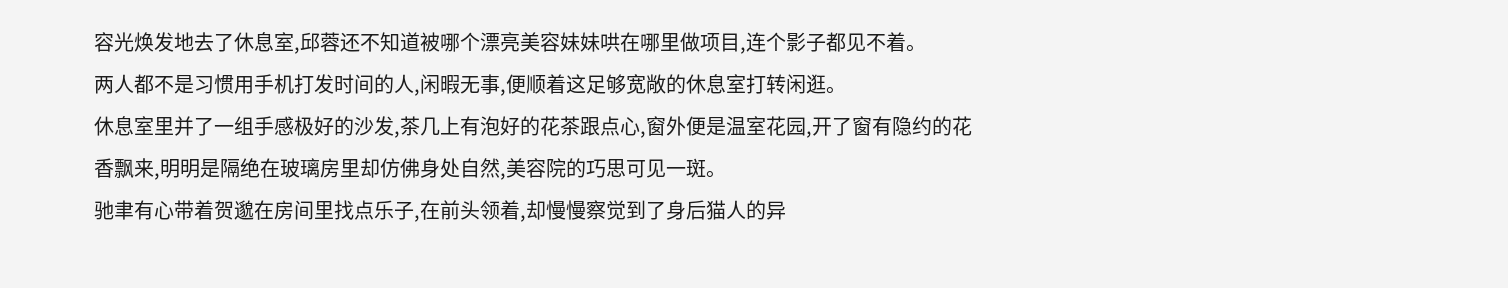容光焕发地去了休息室,邱蓉还不知道被哪个漂亮美容妹妹哄在哪里做项目,连个影子都见不着。
两人都不是习惯用手机打发时间的人,闲暇无事,便顺着这足够宽敞的休息室打转闲逛。
休息室里并了一组手感极好的沙发,茶几上有泡好的花茶跟点心,窗外便是温室花园,开了窗有隐约的花香飘来,明明是隔绝在玻璃房里却仿佛身处自然,美容院的巧思可见一斑。
驰聿有心带着贺邈在房间里找点乐子,在前头领着,却慢慢察觉到了身后猫人的异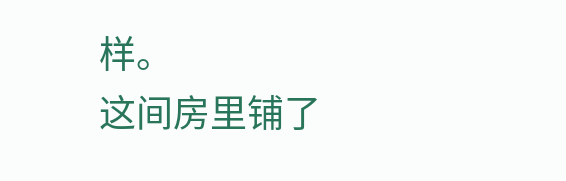样。
这间房里铺了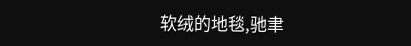软绒的地毯,驰聿